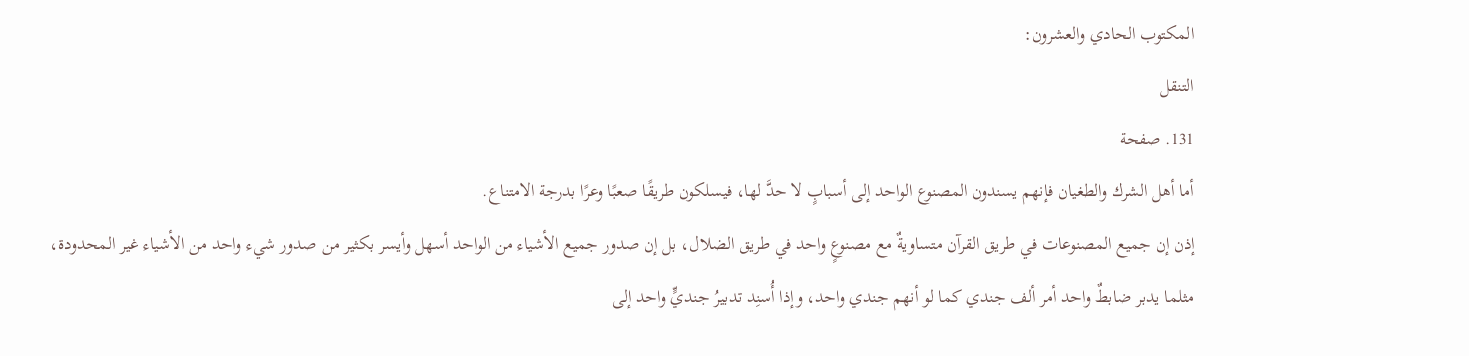المكتوب الحادي والعشرون:
التنقل
131. صفحة
أما أهل الشرك والطغيان فإنهم يسندون المصنوع الواحد إلى أسبابٍ لا حدَّ لها، فيسلكون طريقًا صعبًا وعرًا بدرجة الامتناع.
إذن إن جميع المصنوعات في طريق القرآن متساويةٌ مع مصنوعٍ واحد في طريق الضلال، بل إن صدور جميع الأشياء من الواحد أسهل وأيسر بكثير من صدور شيء واحد من الأشياء غير المحدودة، مثلما يدبر ضابطٌ واحد أمر ألف جندي كما لو أنهم جندي واحد، وإذا أُسنِد تدبيرُ جنديٍّ واحد إلى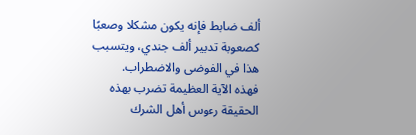ألف ضابط فإنه يكون مشكلا وصعبًا كصعوبة تدبير ألف جندي، ويتسبب هذا في الفوضى والاضطراب.
فهذه الآية العظيمة تضرب بهذه الحقيقة رءوس أهل الشرك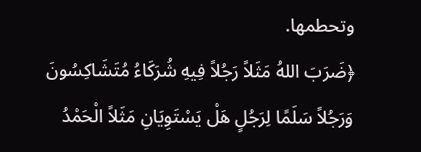وتحطمها.
﴿ضَرَبَ اللهُ مَثَلاً رَجُلاً فِيهِ شُرَكَاءُ مُتَشَاكِسُونَ وَرَجُلاً سَلَمًا لِرَجُلٍ هَلْ يَسْتَوِيَانِ مَثَلاً الْحَمْدُ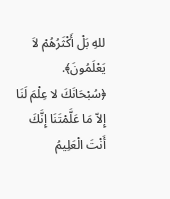للهِ بَلْ أَكْثَرُهُمْ لاَ يَعْلَمُونَ﴾.
﴿سُبْحَانَكَ لا عِلْمَ لَنَا إِلاّ مَا عَلَّمْتَنَا إِنَّكَ أَنْتَ الْعَلِيمُ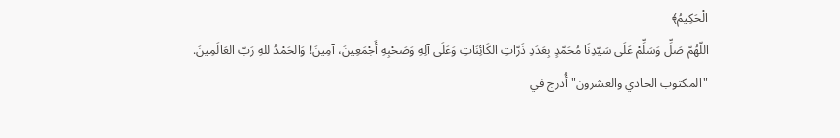الْحَكِيمُ﴾
اللّهُمّ صَلِّ وَسَلِّمْ عَلَى سَيّدِنَا مُحَمّدٍ بِعَدَدِ ذَرّاتِ الكَائِنَاتِ وَعَلَى آلِهِ وَصَحْبِهِ أَجْمَعِينَ، آمِينَ! وَالحَمْدُ للهِ رَبّ العَالَمِينَ.
"المكتوب الحادي والعشرون" أُدرج في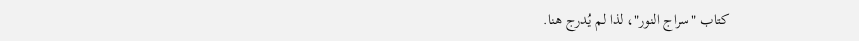كتاب "سراج النور"، لذا لم يُدرج هنا.